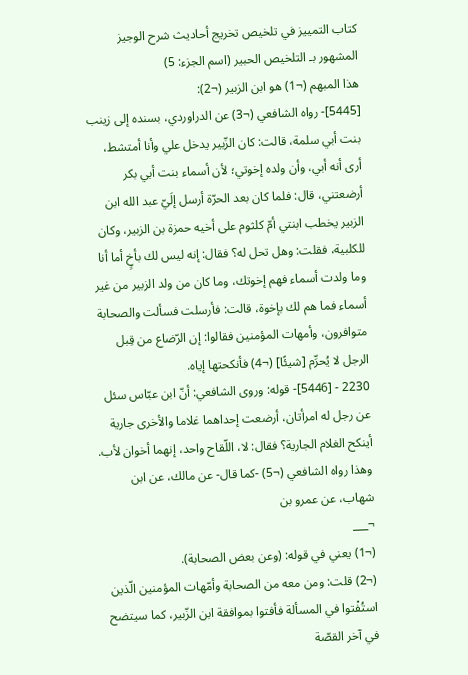كتاب التمييز في تلخيص تخريج أحاديث شرح الوجيز المشهور بـ التلخيص الحبير (اسم الجزء: 5)
هذا المبهم (¬1) هو ابن الزبير (¬2):
[5445]- رواه الشافعي (¬3) عن الدراوردي، بسنده إلى زينب بنت أبي سلمة، قالت: كان الزّبير يدخل علي وأنا أمتشط، أرى أنه أبي، وأن ولده إخوتي؛ لأن أسماء بنت أبي بكر أرضعتني، قال: فلما كان بعد الحرّة أرسل إلَيّ عبد الله ابن الزبير يخطب ابنتي أمّ كلثوم على أخيه حمزة بن الزبير، وكان للكلبية، فقلت: وهل تحل له؟ فقال: إنه ليس لك بأخٍ أما أنا وما ولدت أسماء فهم إخوتك، وما كان من ولد الزبير من غير أسماء فما هم لك بإخوة، قالت: فأرسلت فسألت والصحابة متوافرون، وأمهات المؤمنين فقالوا: إن الرّضاع من قِبل الرجل لا يُحرِّم [شيئًا] (¬4) فأنكحتها إياه.
2230 - [5446]- قوله: وروى الشافعي: أنّ ابن عبّاس سئل عن رجل له امرأتان، أرضعت إحداهما غلاما والأخرى جارية أينكح الغلام الجارية؟ فقال: لا، اللّقاح واحد، إنهما أخوان لأب.
وهذا رواه الشافعي (¬5) -كما قال- عن مالك، عن ابن شهاب، عن عمرو بن
¬___
(¬1) يعني في قوله: (وعن بعض الصحابة).
(¬2) قلت: ومن معه من الصحابة وأمّهات المؤمنين الّذين استُفْتوا في المسألة فأفتوا بموافقة ابن الزّبير، كما سيتضح في آخر القصّة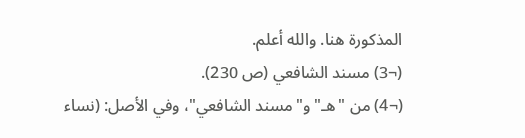المذكورة هنا. والله أعلم.
(¬3) مسند الشافعي (ص 230).
(¬4) من "هـ" و"مسند الشافعي"، وفي الأصل: (نساء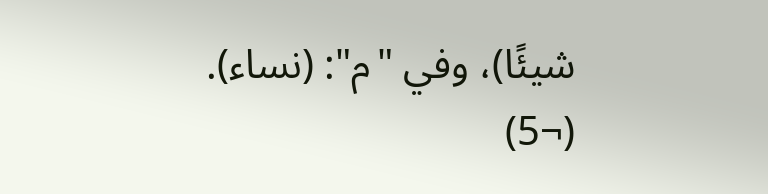شيئًا)، وفي "م": (نساء).
(¬5)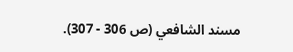مسند الشافعي (ص 306 - 307).